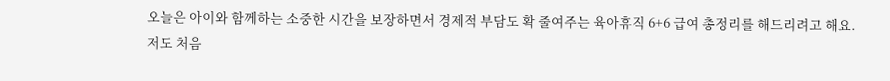오늘은 아이와 함께하는 소중한 시간을 보장하면서 경제적 부담도 확 줄여주는 육아휴직 6+6 급여 총정리를 해드리려고 해요.
저도 처음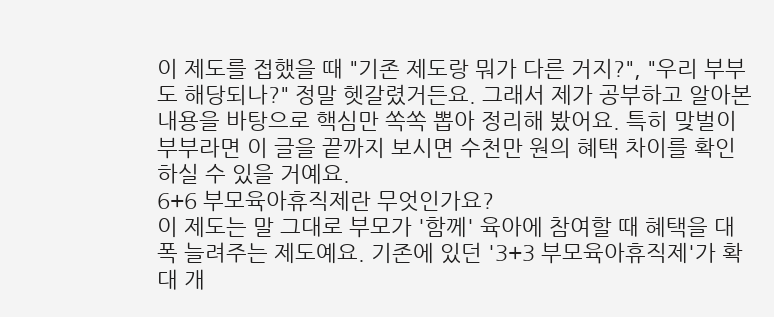이 제도를 접했을 때 "기존 제도랑 뭐가 다른 거지?", "우리 부부도 해당되나?" 정말 헷갈렸거든요. 그래서 제가 공부하고 알아본 내용을 바탕으로 핵심만 쏙쏙 뽑아 정리해 봤어요. 특히 맞벌이 부부라면 이 글을 끝까지 보시면 수천만 원의 혜택 차이를 확인하실 수 있을 거예요.
6+6 부모육아휴직제란 무엇인가요?
이 제도는 말 그대로 부모가 '함께' 육아에 참여할 때 혜택을 대폭 늘려주는 제도예요. 기존에 있던 '3+3 부모육아휴직제'가 확대 개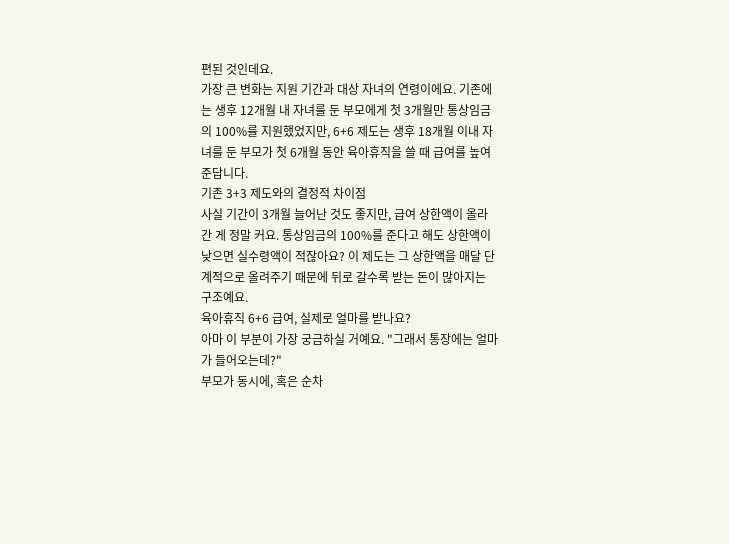편된 것인데요.
가장 큰 변화는 지원 기간과 대상 자녀의 연령이에요. 기존에는 생후 12개월 내 자녀를 둔 부모에게 첫 3개월만 통상임금의 100%를 지원했었지만, 6+6 제도는 생후 18개월 이내 자녀를 둔 부모가 첫 6개월 동안 육아휴직을 쓸 때 급여를 높여준답니다.
기존 3+3 제도와의 결정적 차이점
사실 기간이 3개월 늘어난 것도 좋지만, 급여 상한액이 올라간 게 정말 커요. 통상임금의 100%를 준다고 해도 상한액이 낮으면 실수령액이 적잖아요? 이 제도는 그 상한액을 매달 단계적으로 올려주기 때문에 뒤로 갈수록 받는 돈이 많아지는 구조예요.
육아휴직 6+6 급여, 실제로 얼마를 받나요?
아마 이 부분이 가장 궁금하실 거예요. "그래서 통장에는 얼마가 들어오는데?"
부모가 동시에, 혹은 순차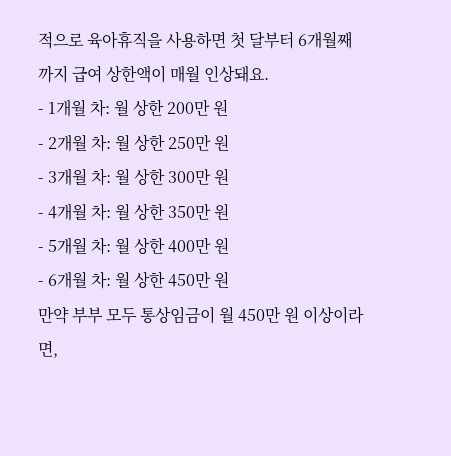적으로 육아휴직을 사용하면 첫 달부터 6개월째까지 급여 상한액이 매월 인상돼요.
- 1개월 차: 월 상한 200만 원
- 2개월 차: 월 상한 250만 원
- 3개월 차: 월 상한 300만 원
- 4개월 차: 월 상한 350만 원
- 5개월 차: 월 상한 400만 원
- 6개월 차: 월 상한 450만 원
만약 부부 모두 통상임금이 월 450만 원 이상이라면,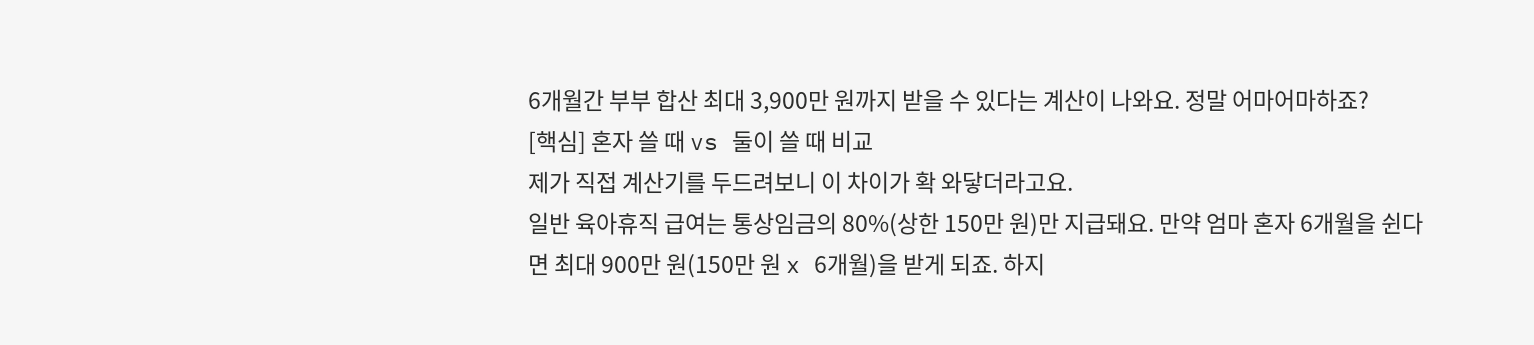6개월간 부부 합산 최대 3,900만 원까지 받을 수 있다는 계산이 나와요. 정말 어마어마하죠?
[핵심] 혼자 쓸 때 vs 둘이 쓸 때 비교
제가 직접 계산기를 두드려보니 이 차이가 확 와닿더라고요.
일반 육아휴직 급여는 통상임금의 80%(상한 150만 원)만 지급돼요. 만약 엄마 혼자 6개월을 쉰다면 최대 900만 원(150만 원 x 6개월)을 받게 되죠. 하지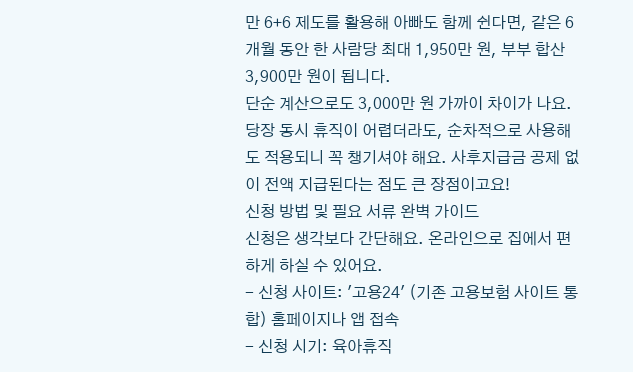만 6+6 제도를 활용해 아빠도 함께 쉰다면, 같은 6개월 동안 한 사람당 최대 1,950만 원, 부부 합산 3,900만 원이 됩니다.
단순 계산으로도 3,000만 원 가까이 차이가 나요. 당장 동시 휴직이 어렵더라도, 순차적으로 사용해도 적용되니 꼭 챙기셔야 해요. 사후지급금 공제 없이 전액 지급된다는 점도 큰 장점이고요!
신청 방법 및 필요 서류 완벽 가이드
신청은 생각보다 간단해요. 온라인으로 집에서 편하게 하실 수 있어요.
- 신청 사이트: '고용24' (기존 고용보험 사이트 통합) 홈페이지나 앱 접속
- 신청 시기: 육아휴직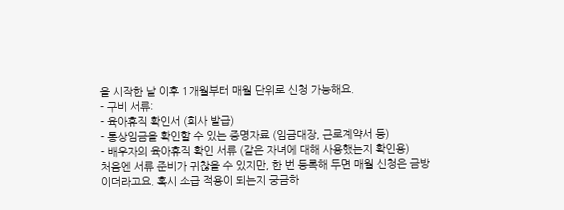을 시작한 날 이후 1개월부터 매월 단위로 신청 가능해요.
- 구비 서류:
- 육아휴직 확인서 (회사 발급)
- 통상임금을 확인할 수 있는 증명자료 (임금대장, 근로계약서 등)
- 배우자의 육아휴직 확인 서류 (같은 자녀에 대해 사용했는지 확인용)
처음엔 서류 준비가 귀찮을 수 있지만, 한 번 등록해 두면 매월 신청은 금방이더라고요. 혹시 소급 적용이 되는지 궁금하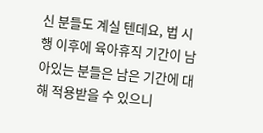신 분들도 계실 텐데요, 법 시행 이후에 육아휴직 기간이 남아있는 분들은 남은 기간에 대해 적용받을 수 있으니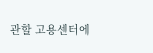관할 고용센터에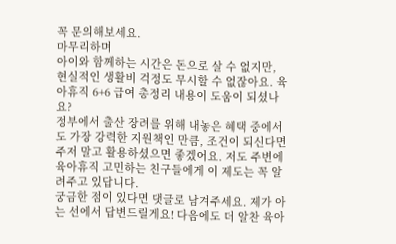꼭 문의해보세요.
마무리하며
아이와 함께하는 시간은 돈으로 살 수 없지만, 현실적인 생활비 걱정도 무시할 수 없잖아요. 육아휴직 6+6 급여 총정리 내용이 도움이 되셨나요?
정부에서 출산 장려를 위해 내놓은 혜택 중에서도 가장 강력한 지원책인 만큼, 조건이 되신다면 주저 말고 활용하셨으면 좋겠어요. 저도 주변에 육아휴직 고민하는 친구들에게 이 제도는 꼭 알려주고 있답니다.
궁금한 점이 있다면 댓글로 남겨주세요. 제가 아는 선에서 답변드릴게요! 다음에도 더 알찬 육아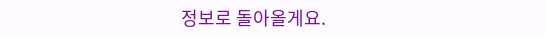정보로 돌아올게요.